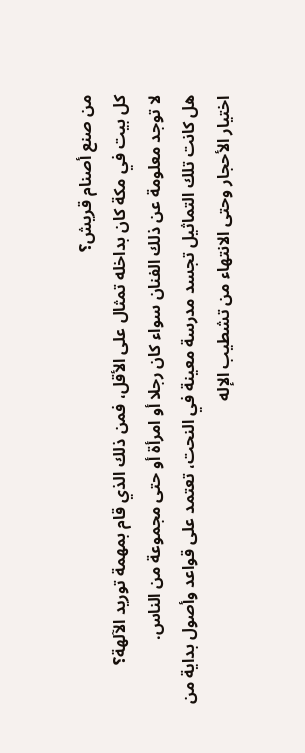من صنع أصنام قريش؟
كل بيت في مكة كان بداخله تمثال على الأقل، فمن ذلك الذي قام بمهمة توريد الآلهة؟
لا توجد معلومة عن ذلك الفنان سواء كان رجلا أو امرأة أو حتى مجموعة من الناس.
هل كانت تلك التماثيل تجسد مدرسة معينة في النحت، تعتمد على قواعد وأصول بداية من اختيار الأحجار وحتى الانتهاء من تشطيب الإله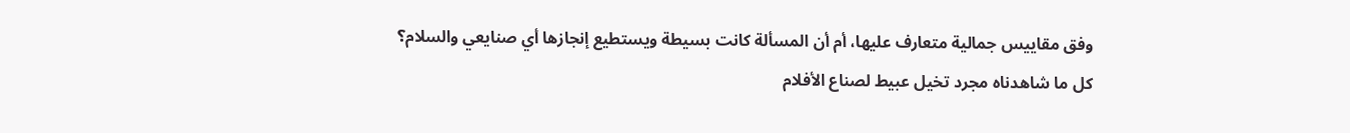وفق مقاييس جمالية متعارف عليها، أم أن المسألة كانت بسيطة ويستطيع إنجازها أي صنايعي والسلام؟
كل ما شاهدناه مجرد تخيل عبيط لصناع الأفلام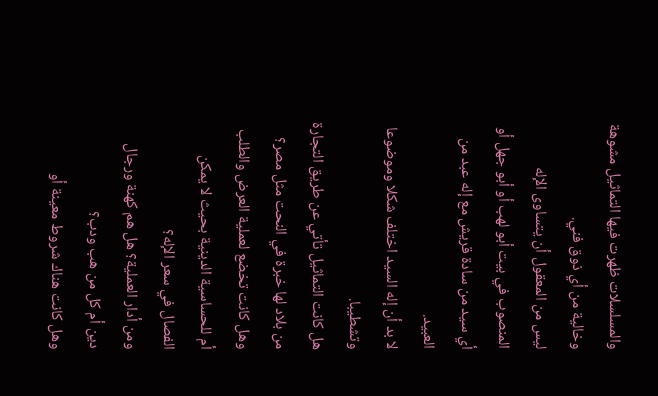والمسلسلات ظهرت فيها التماثيل مشوهة وخالية من أي ذوق فني.
ليس من المعقول أن يتساوى الإله المنصوب في بيت أبو لهب أو أبو جهل أو أي سيد من سادة قريش مع إله عبد من العبيد.
لا بد أن إله السيد اختلف شكلا وموضوعا وتشطيبا.
هل كانت التماثيل تأتي عن طريق التجارة من بلاد لها خبرة في النحت مثل مصر؟
وهل كانت تخضع لعملية العرض والطلب أم للحساسية الدينية بحيث لا يمكن الفصال في سعر الإله؟
ومن أدار العملية؟ هل هم كهنة ورجال دين أم كل من هب ودب؟
وهل كانت هناك شروط معينة أو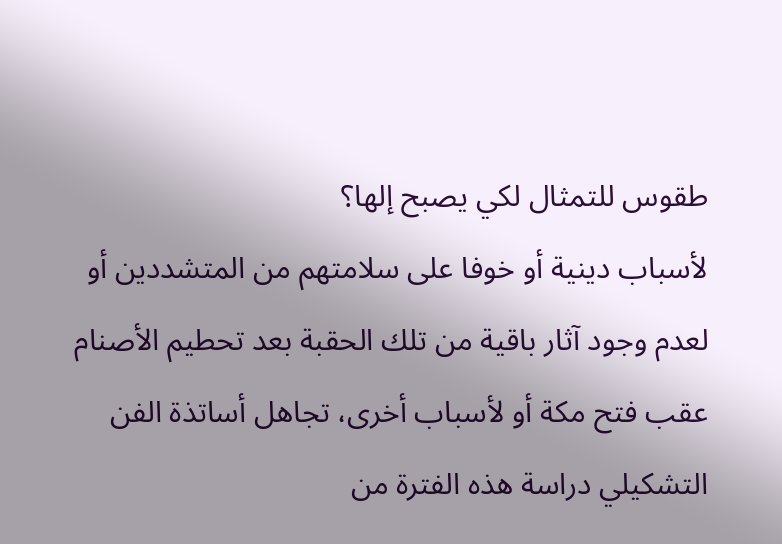طقوس للتمثال لكي يصبح إلها؟
لأسباب دينية أو خوفا على سلامتهم من المتشددين أو لعدم وجود آثار باقية من تلك الحقبة بعد تحطيم الأصنام عقب فتح مكة أو لأسباب أخرى، تجاهل أساتذة الفن التشكيلي دراسة هذه الفترة من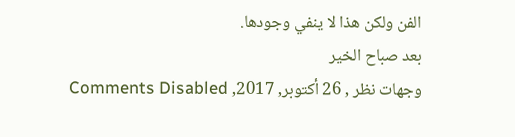الفن ولكن هذا لا ينفي وجودها.
بعد صباح الخير
وجهات نظر , 26 أكتوبر, 2017, Comments Disabled